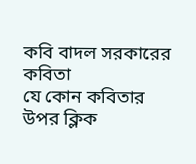কবি বাদল সরকারের কবিতা
যে কোন কবিতার উপর ক্লিক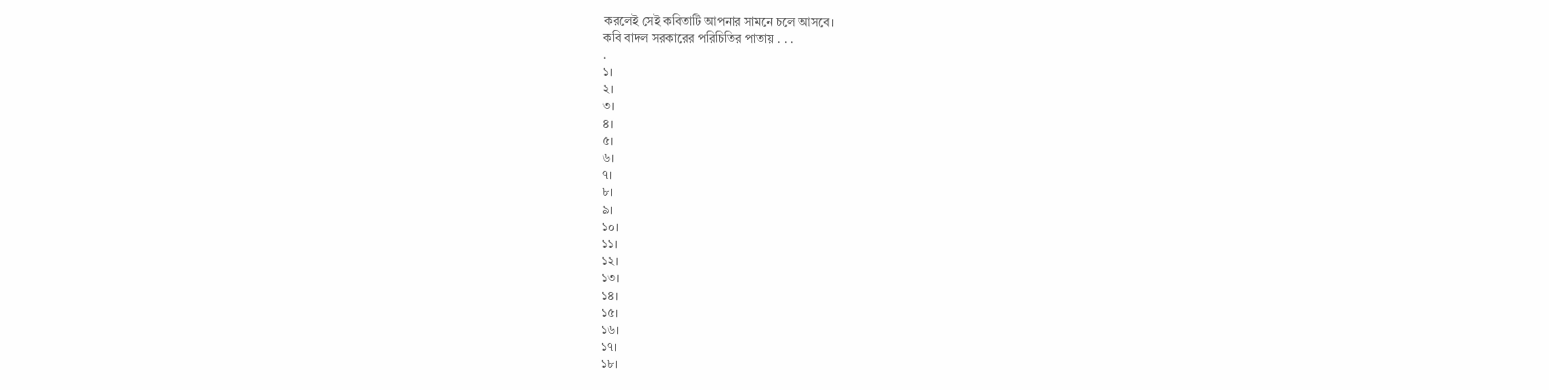করলেই সেই কবিতাটি আপনার সামনে চলে আসবে।
কবি বাদল সরকারের পরিচিতির পাতায় . . .
.
১।
২।
৩।
৪।
৫।
৬।
৭।
৮।
৯।
১০।
১১।
১২।
১৩।
১৪।
১৫।
১৬।
১৭।
১৮।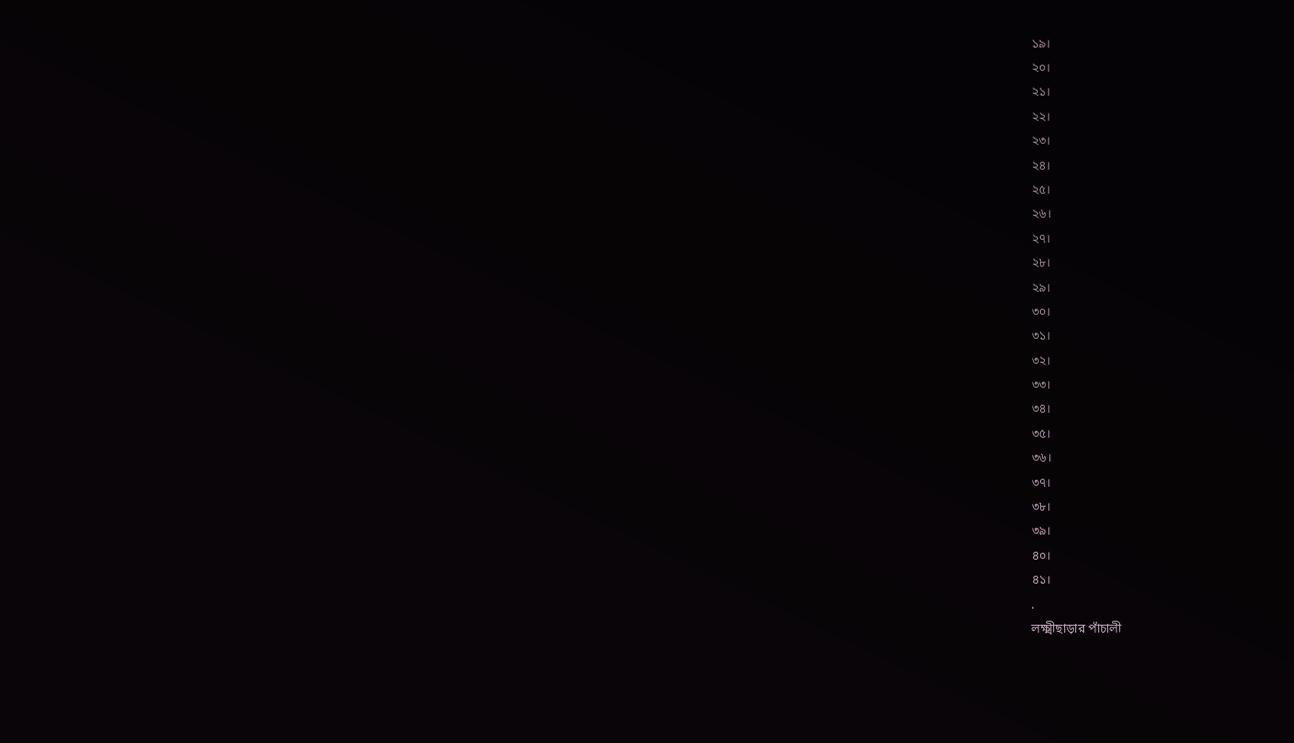১৯।
২০।
২১।
২২।
২৩।
২৪।
২৫।
২৬।
২৭।
২৮।
২৯।
৩০।
৩১।
৩২।
৩৩।
৩৪।
৩৫।
৩৬।
৩৭।
৩৮।
৩৯।
৪০।
৪১।
.
লক্ষ্মীছাড়ার পাঁচালী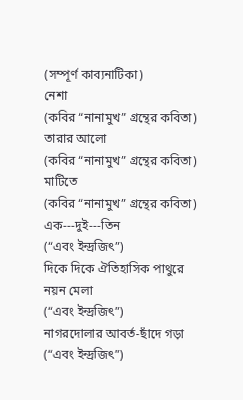(সম্পূর্ণ কাব্যনাটিকা)
নেশা
(কবির “নানামুখ” গ্রন্থের কবিতা)
তারার আলো
(কবির “নানামুখ” গ্রন্থের কবিতা)
মাটিতে
(কবির “নানামুখ” গ্রন্থের কবিতা)
এক---দুই---তিন
(“এবং ইন্দ্রজিৎ”)
দিকে দিকে ঐতিহাসিক পাথুরে নয়ন মেলা
(“এবং ইন্দ্রজিৎ”)
নাগরদোলার আবর্ত-ছাঁদে গড়া
(“এবং ইন্দ্রজিৎ”)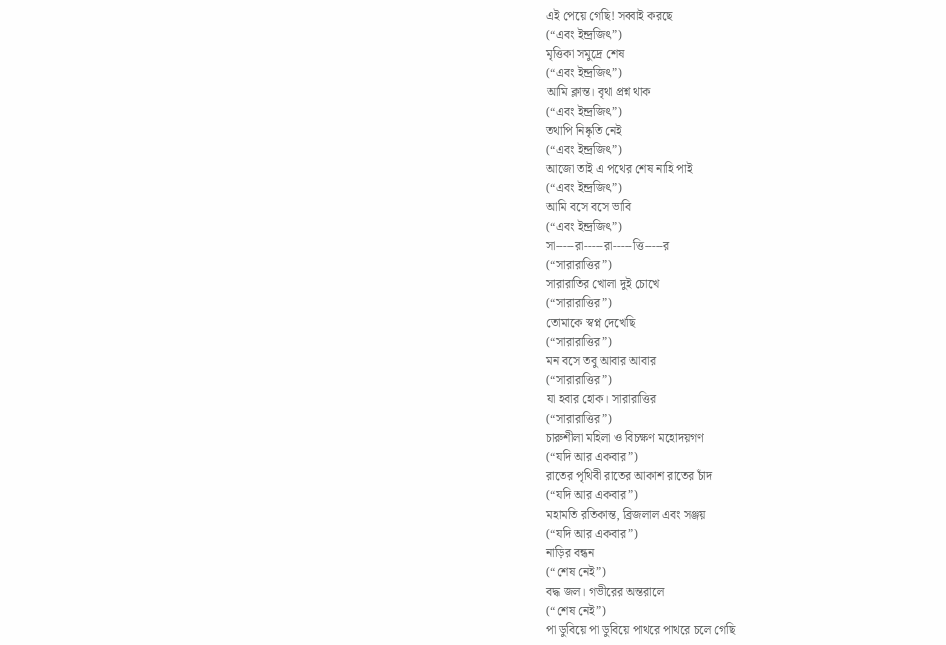এই পেয়ে গেছি! সব্বাই করছে
(“এবং ইন্দ্রজিৎ”)
মৃত্তিকা সমুদ্রে শেষ
(“এবং ইন্দ্রজিৎ”)
আমি ক্লান্ত। বৃথা প্রশ্ন থাক
(“এবং ইন্দ্রজিৎ”)
তথাপি নিষ্কৃতি নেই
(“এবং ইন্দ্রজিৎ”)
আজো তাই এ পথের শেষ নাহি পাই
(“এবং ইন্দ্রজিৎ”)
আমি বসে বসে ভাবি
(“এবং ইন্দ্রজিৎ”)
সা-----রা-----রা-----ত্তি-----র
(“সারারাত্তির”)
সারারাতির খোলা দুই চোখে
(“সারারাত্তির”)
তোমাকে স্বপ্ন দেখেছি
(“সারারাত্তির”)
মন বসে তবু আবার আবার
(“সারারাত্তির”)
যা হবার হোক। সারারাত্তির
(“সারারাত্তির”)
চারুশীলা মহিলা ও বিচক্ষণ মহোদয়গণ
(“যদি আর একবার”)
রাতের পৃথিবী রাতের আকাশ রাতের চাঁদ
(“যদি আর একবার”)
মহামতি রতিকান্ত, ব্রিজলাল এবং সঞ্জয়
(“যদি আর একবার”)
নাড়ির বন্ধন
(“শেষ নেই”)
বদ্ধ জল। গভীরের অন্তরালে
(“শেষ নেই”)
পা ডুবিয়ে পা ডুবিয়ে পাথরে পাথরে চলে গেছি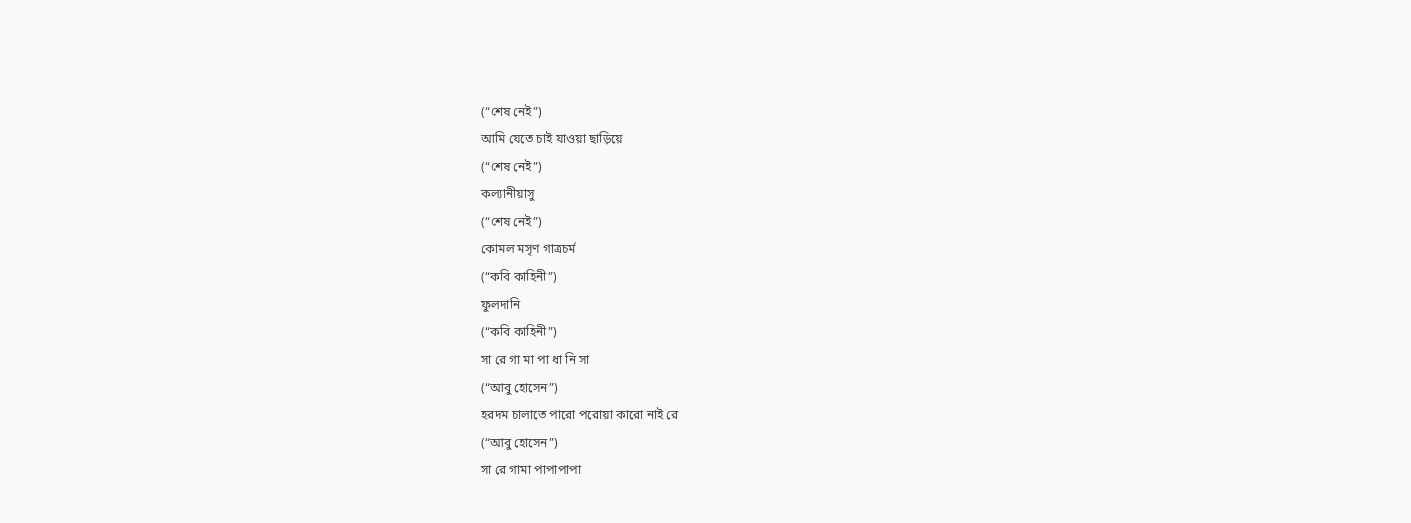(“শেষ নেই”)
আমি যেতে চাই যাওয়া ছাড়িয়ে
(“শেষ নেই”)
কল্যানীয়াসু
(“শেষ নেই”)
কোমল মসৃণ গাত্রচর্ম
(“কবি কাহিনী”)
ফুলদানি
(“কবি কাহিনী”)
সা রে গা মা পা ধা নি সা
(“আবু হোসেন”)
হরদম চালাতে পারো পরোয়া কারো নাই রে
(“আবু হোসেন”)
সা রে গামা পাপাপাপা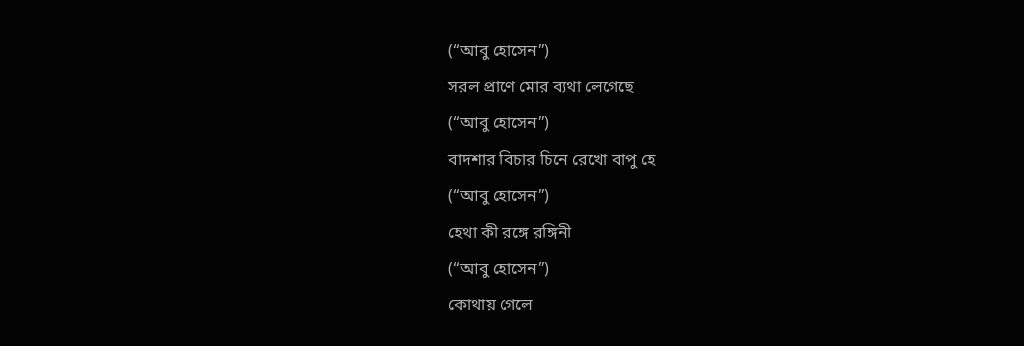(“আবু হোসেন”)
সরল প্রাণে মোর ব্যথা লেগেছে
(“আবু হোসেন”)
বাদশার বিচার চিনে রেখো বাপু হে
(“আবু হোসেন”)
হেথা কী রঙ্গে রঙ্গিনী
(“আবু হোসেন”)
কোথায় গেলে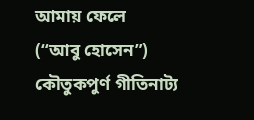আমায় ফেলে
(“আবু হোসেন”)
কৌতুকপুর্ণ গীতিনাট্য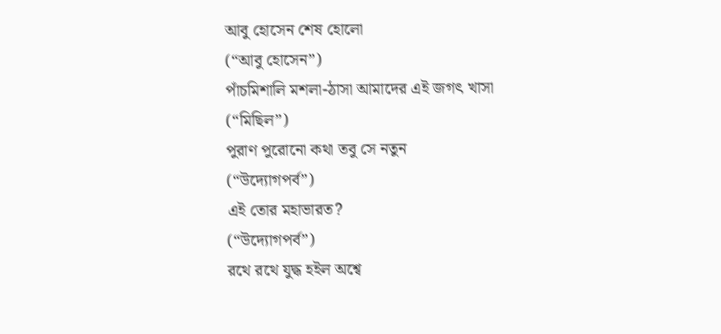আবু হোসেন শেষ হোলো
(“আবু হোসেন”)
পাঁচমিশালি মশলা-ঠাসা আমাদের এই জগৎ খাসা
(“মিছিল”)
পুরাণ পুরোনো কথা তবু সে নতুন
(“উদ্যোগপর্ব”)
এই তোর মহাভারত?
(“উদ্যোগপর্ব”)
রথে রথে যুদ্ধ হইল অশ্বে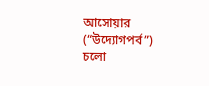আসোয়ার
(“উদ্যোগপর্ব”)
চলো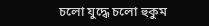চলো যুদ্ধে চলো হুকুম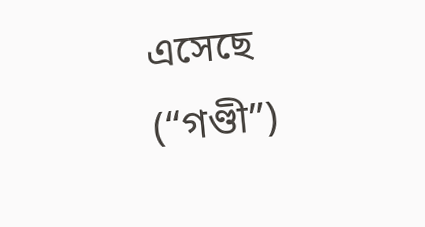এসেছে
(“গণ্ডী”)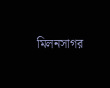মিলনসাগর